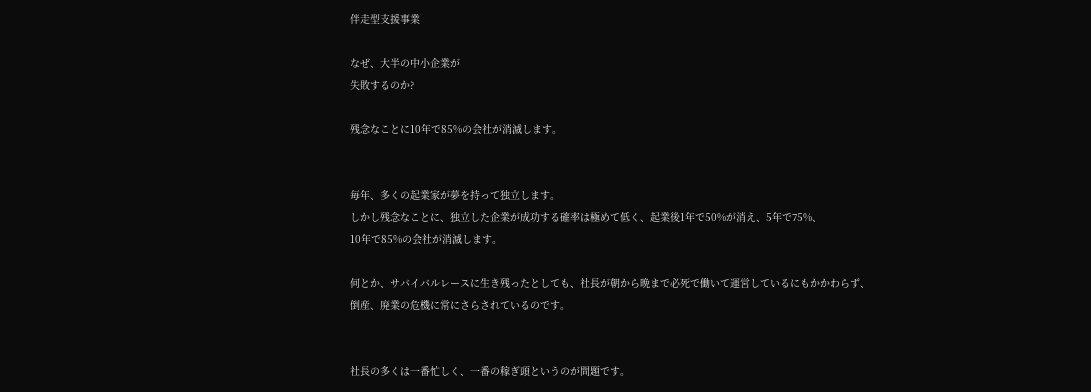伴走型支援事業

なぜ、大半の中小企業が
失敗するのか?

残念なことに10年で85%の会社が消滅します。


毎年、多くの起業家が夢を持って独立します。
しかし残念なことに、独立した企業が成功する確率は極めて低く、起業後1年で50%が消え、5年で75%、
10年で85%の会社が消滅します。

何とか、サバイバルレースに生き残ったとしても、社長が朝から晩まで必死で働いて運営しているにもかかわらず、
倒産、廃業の危機に常にさらされているのです。


社長の多くは一番忙しく、一番の稼ぎ頭というのが問題です。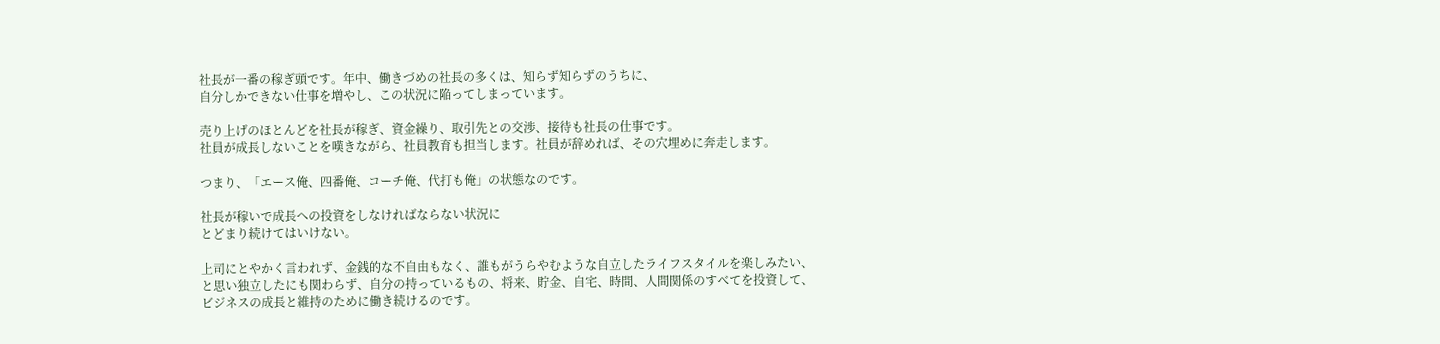社長が一番の稼ぎ頭です。年中、働きづめの社長の多くは、知らず知らずのうちに、
自分しかできない仕事を増やし、この状況に陥ってしまっています。

売り上げのほとんどを社長が稼ぎ、資金繰り、取引先との交渉、接待も社長の仕事です。
社員が成長しないことを嘆きながら、社員教育も担当します。社員が辞めれば、その穴埋めに奔走します。

つまり、「エース俺、四番俺、コーチ俺、代打も俺」の状態なのです。

社長が稼いで成長への投資をしなければならない状況に
とどまり続けてはいけない。

上司にとやかく言われず、金銭的な不自由もなく、誰もがうらやむような自立したライフスタイルを楽しみたい、
と思い独立したにも関わらず、自分の持っているもの、将来、貯金、自宅、時間、人間関係のすべてを投資して、
ビジネスの成長と維持のために働き続けるのです。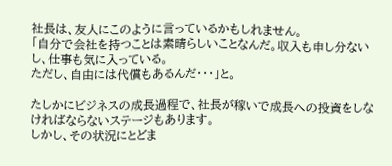社長は、友人にこのように言っているかもしれません。
「自分で会社を持つことは素晴らしいことなんだ。収入も申し分ないし、仕事も気に入っている。
ただし、自由には代償もあるんだ・・・」と。

たしかにビジネスの成長過程で、社長が稼いで成長への投資をしなければならないステージもあります。
しかし、その状況にとどま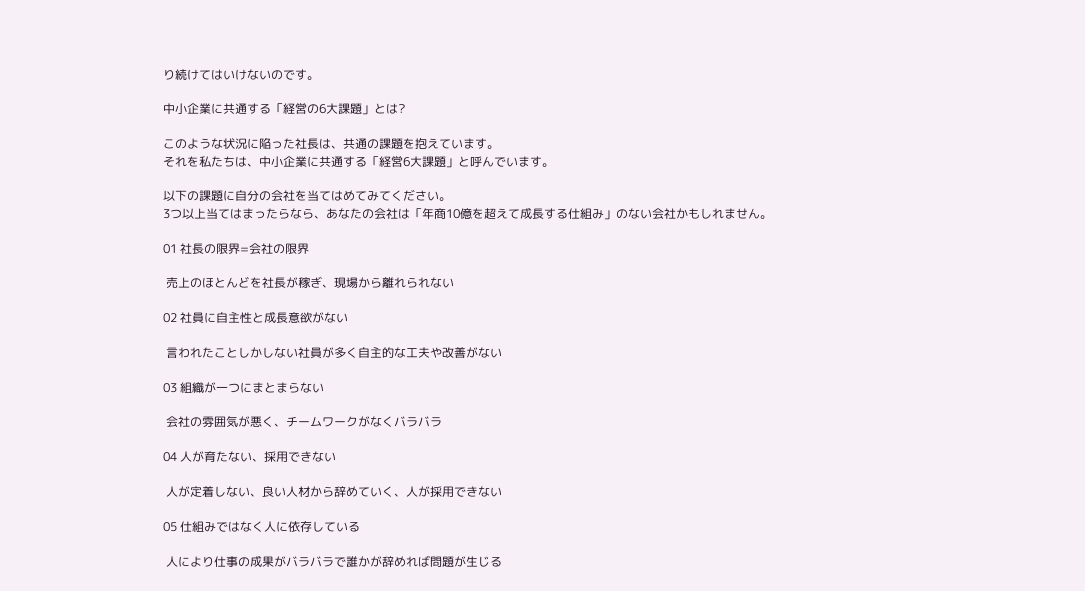り続けてはいけないのです。

中小企業に共通する「経営の6大課題」とは?

このような状況に陥った社長は、共通の課題を抱えています。
それを私たちは、中小企業に共通する「経営6大課題」と呼んでいます。

以下の課題に自分の会社を当てはめてみてください。
3つ以上当てはまったらなら、あなたの会社は「年商10億を超えて成長する仕組み」のない会社かもしれません。

01 社長の限界=会社の限界

 売上のほとんどを社長が稼ぎ、現場から離れられない

02 社員に自主性と成長意欲がない

 言われたことしかしない社員が多く自主的な工夫や改善がない

03 組織が一つにまとまらない

 会社の雰囲気が悪く、チームワークがなくバラバラ

04 人が育たない、採用できない

 人が定着しない、良い人材から辞めていく、人が採用できない

05 仕組みではなく人に依存している

 人により仕事の成果がバラバラで誰かが辞めれば問題が生じる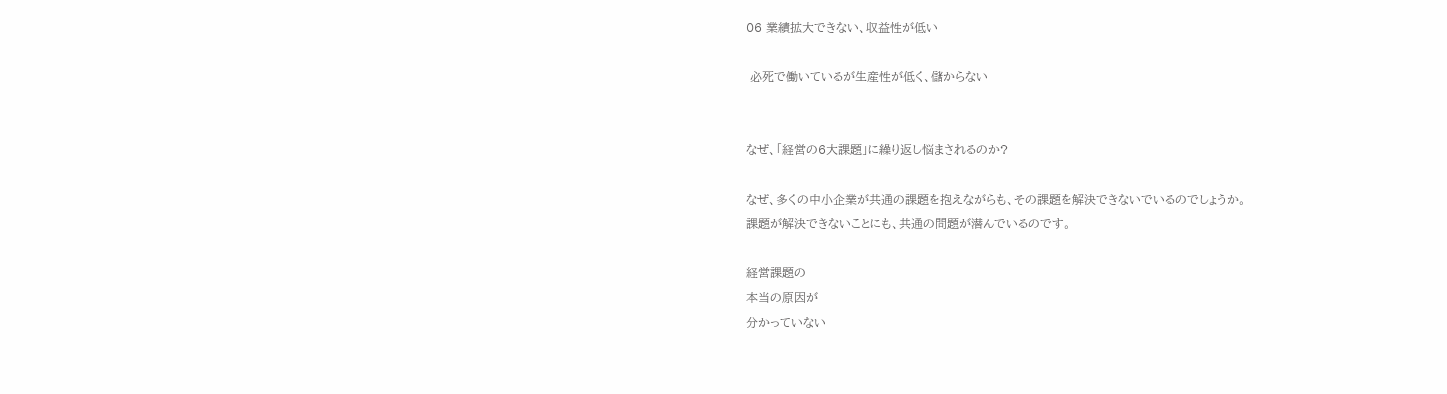06 業績拡大できない、収益性が低い

 必死で働いているが生産性が低く、儲からない


なぜ、「経営の6大課題」に繰り返し悩まされるのか?

なぜ、多くの中小企業が共通の課題を抱えながらも、その課題を解決できないでいるのでしょうか。
課題が解決できないことにも、共通の問題が潜んでいるのです。

経営課題の
本当の原因が
分かっていない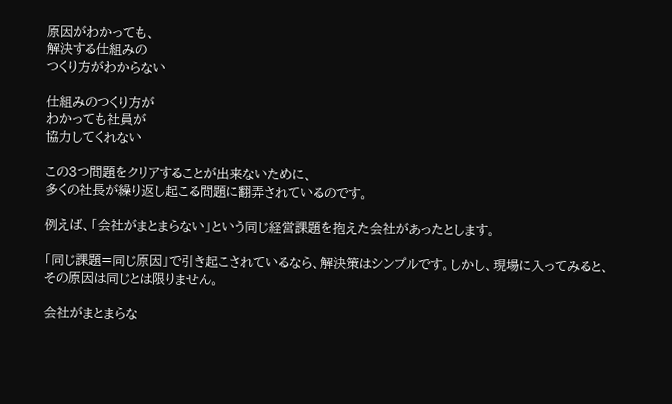原因がわかっても、
解決する仕組みの
つくり方がわからない

仕組みのつくり方が
わかっても社員が
協力してくれない

この3つ問題をクリアすることが出来ないために、
多くの社長が繰り返し起こる問題に翻弄されているのです。

例えば、「会社がまとまらない」という同じ経営課題を抱えた会社があったとします。

「同じ課題=同じ原因」で引き起こされているなら、解決策はシンプルです。しかし、現場に入ってみると、
その原因は同じとは限りません。

会社がまとまらな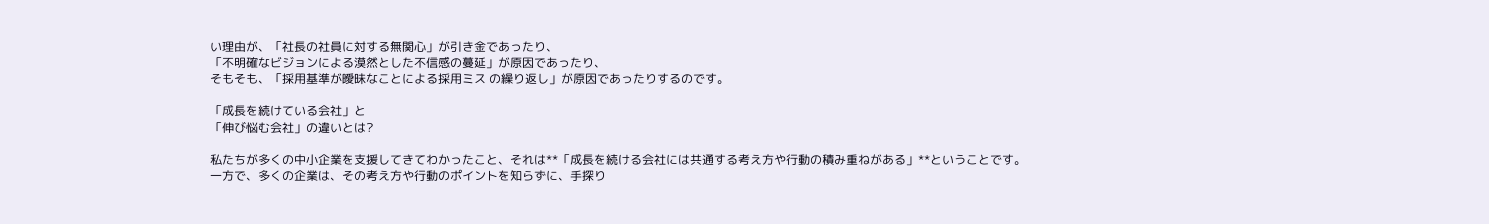い理由が、「社長の社員に対する無関心」が引き金であったり、
「不明確なビジョンによる漠然とした不信感の蔓延」が原因であったり、
そもそも、「採用基準が曖昧なことによる採用ミス の繰り返し」が原因であったりするのです。

「成長を続けている会社」と
「伸び悩む会社」の違いとは?

私たちが多くの中小企業を支援してきてわかったこと、それは**「成長を続ける会社には共通する考え方や行動の積み重ねがある」**ということです。
一方で、多くの企業は、その考え方や行動のポイントを知らずに、手探り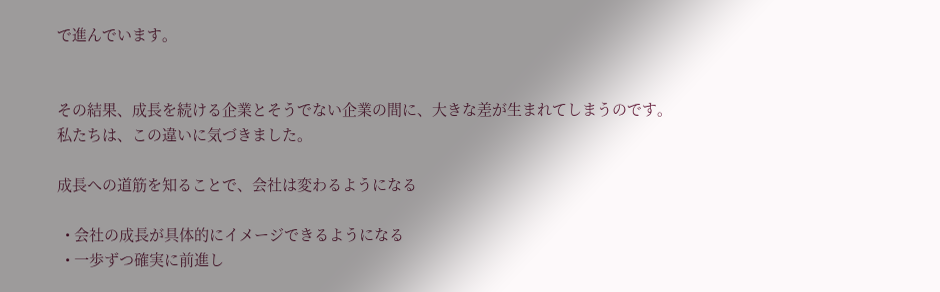で進んでいます。


その結果、成長を続ける企業とそうでない企業の間に、大きな差が生まれてしまうのです。
私たちは、この違いに気づきました。

成長への道筋を知ることで、会社は変わるようになる

  • 会社の成長が具体的にイメージできるようになる
  • 一歩ずつ確実に前進し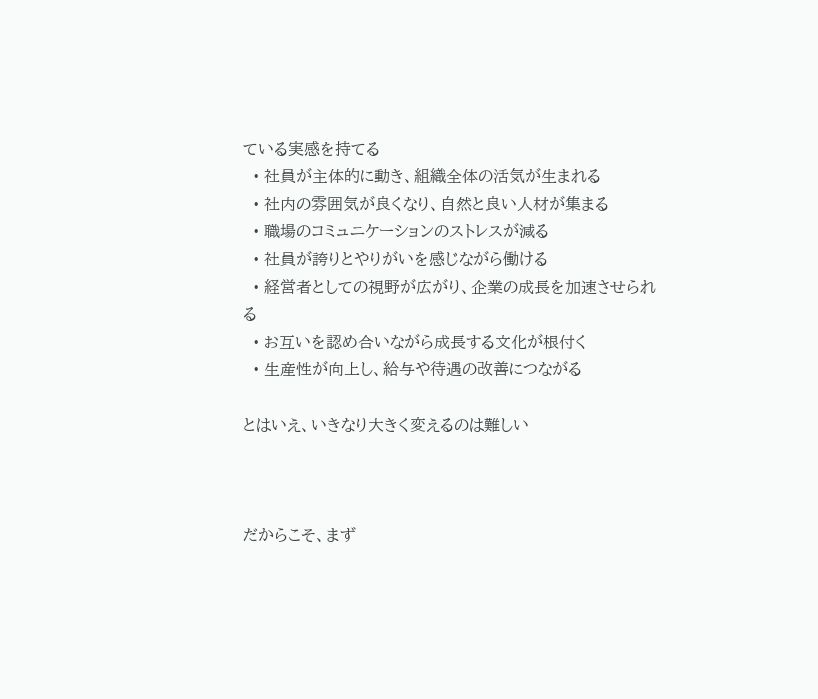ている実感を持てる
  • 社員が主体的に動き、組織全体の活気が生まれる
  • 社内の雰囲気が良くなり、自然と良い人材が集まる
  • 職場のコミュニケーションのストレスが減る
  • 社員が誇りとやりがいを感じながら働ける
  • 経営者としての視野が広がり、企業の成長を加速させられる
  • お互いを認め合いながら成長する文化が根付く
  • 生産性が向上し、給与や待遇の改善につながる

とはいえ、いきなり大きく変えるのは難しい



だからこそ、まず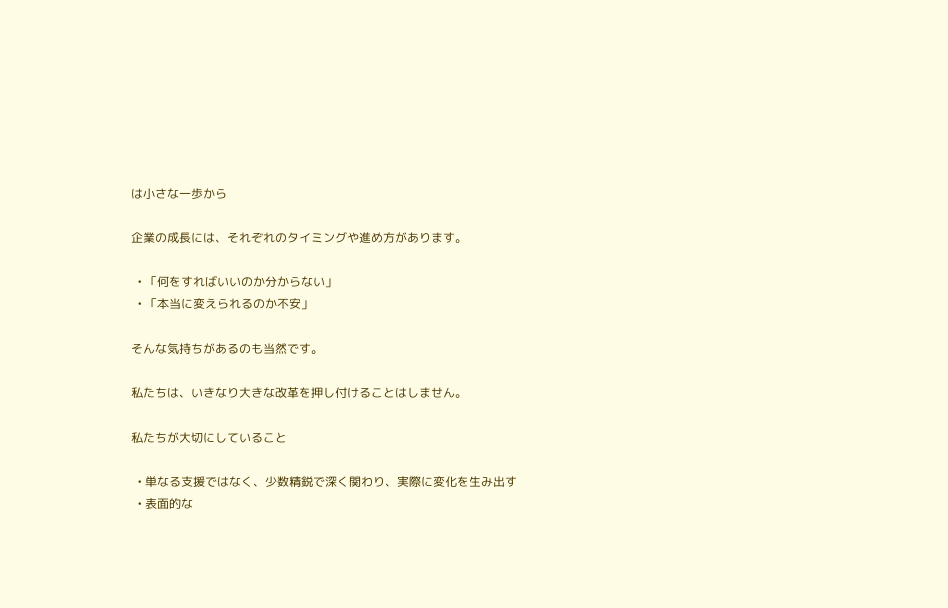は小さな一歩から

企業の成長には、それぞれのタイミングや進め方があります。

  • 「何をすればいいのか分からない」
  • 「本当に変えられるのか不安」

そんな気持ちがあるのも当然です。

私たちは、いきなり大きな改革を押し付けることはしません。

私たちが大切にしていること

  • 単なる支援ではなく、少数精鋭で深く関わり、実際に変化を生み出す
  • 表面的な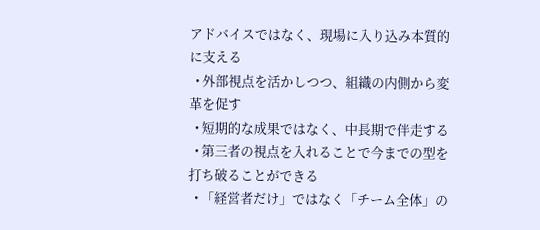アドバイスではなく、現場に入り込み本質的に支える
  • 外部視点を活かしつつ、組織の内側から変革を促す
  • 短期的な成果ではなく、中長期で伴走する
  • 第三者の視点を入れることで今までの型を打ち破ることができる
  • 「経営者だけ」ではなく「チーム全体」の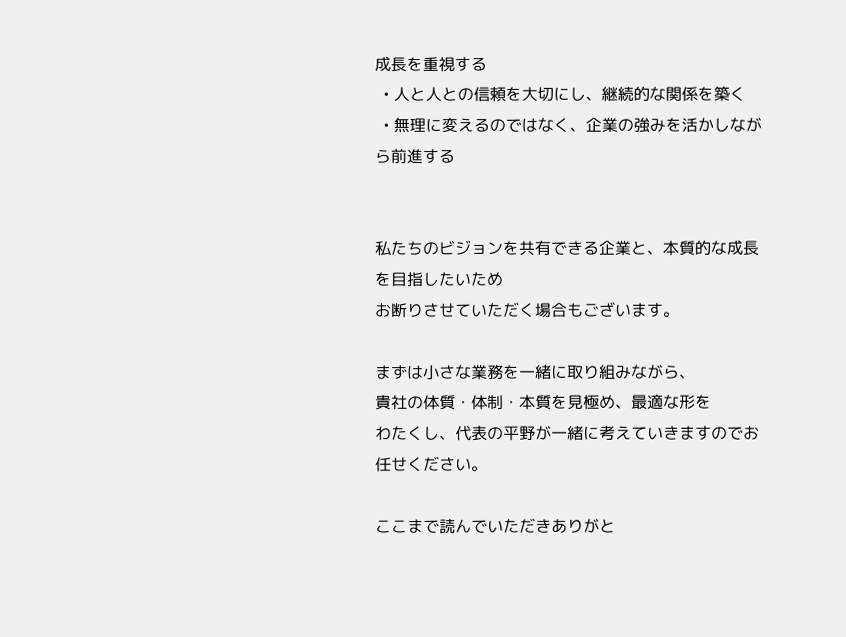成長を重視する
  • 人と人との信頼を大切にし、継続的な関係を築く
  • 無理に変えるのではなく、企業の強みを活かしながら前進する


私たちのビジョンを共有できる企業と、本質的な成長を目指したいため
お断りさせていただく場合もございます。

まずは小さな業務を一緒に取り組みながら、
貴社の体質・体制・本質を見極め、最適な形を
わたくし、代表の平野が一緒に考えていきますのでお任せください。

ここまで読んでいただきありがと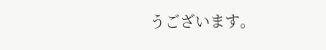うございます。